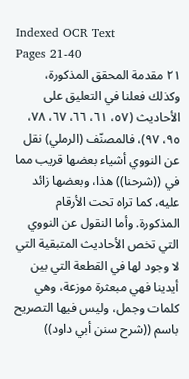Indexed OCR Text
Pages 21-40
٢١ مقدمة المحقق المذكورة، وكذلك فعلنا في التعليق على الأحاديث (٥٧، ٦١، ٦٦، ٦٧، ٧٨، ٩٥، ٩٧)، فالمصنّف (الرملي) نقل عن النووي أشياء بعضها قريب مما في ((شرحنا)) هذا، وبعضها زائد عليه، كما تراه تحت الأرقام المذكورة. وأما النقول عن النووي التي تخص الأحاديث المتبقية التي لا وجود لها في القطعة التي بين أيدينا فهي مبعثرة موزعة، وهي كلمات وجمل، وليس فيها التصريح باسم ((شرح سنن أبي داود))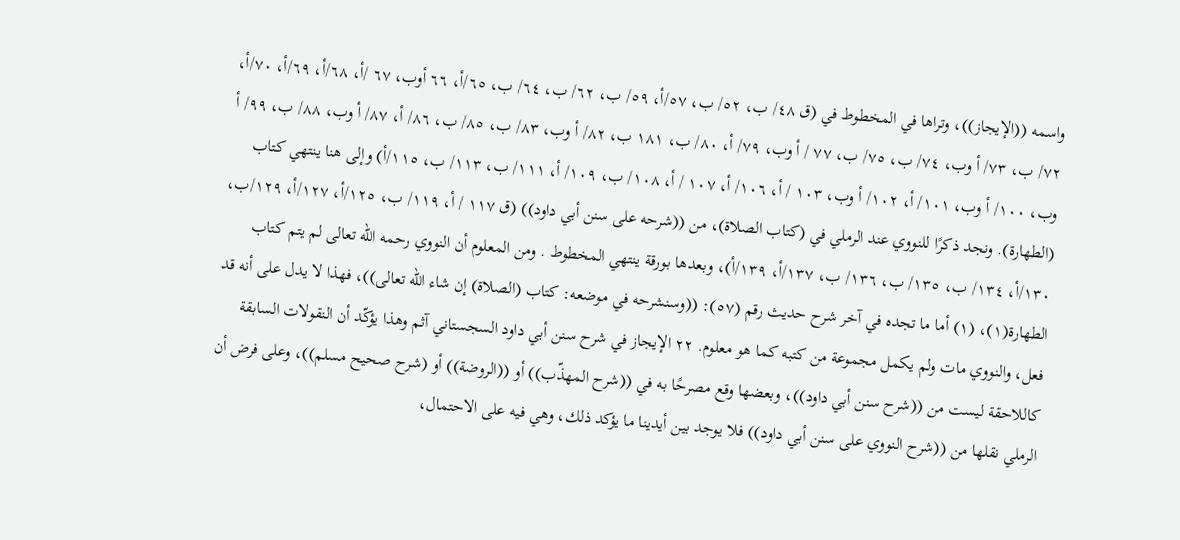واسمه ((الإيجاز))، وتراها في المخطوط في (ق ٤٨/ ب، ٥٢/ ب، ٥٧/أ، ٥٩/ ب، ٦٢/ ب، ٦٤/ ب، ٦٥/أ، ٦٦ أوب، ٦٧ /أ، ٦٨/أ، ٦٩/أ، ٧٠/أ، ٧٢/ ب، ٧٣/ أ وب، ٧٤/ ب، ٧٥/ ب، ٧٧ / أ وب، ٧٩/ أ، ٨٠/ ب، ١٨١ ب، ٨٢/ أ وب، ٨٣/ ب، ٨٥/ ب، ٨٦/ أ، ٨٧/ أ وب، ٨٨/ ب، ٩٩/ أ وب، ١٠٠/ أ وب، ١٠١/ أ، ١٠٢/ أ وب، ١٠٣ / أ، ١٠٦/ أ، ١٠٧ / أ، ١٠٨/ ب، ١٠٩/ أ، ١١١/ ب، ١١٣/ ب، ١١٥/أ) وإلى هنا ينتهي كتاب (الطهارة). ونجد ذكرًا للنووي عند الرملي في (كتاب الصلاة)، من ((شرحه على سنن أبي داود)) (ق ١١٧ / أ، ١١٩/ ب، ١٢٥/أ، ١٢٧/أ، ١٢٩/ب، ١٣٠/أ، ١٣٤/ ب، ١٣٥/ ب، ١٣٦/ ب، ١٣٧/أ، ١٣٩/أ)، وبعدها بورقة ينتهي المخطوط . ومن المعلوم أن النووي رحمه الله تعالى لم يتم كتاب الطهارة(١)، (١) أما ما تجده في آخر شرح حديث رقم (٥٧): ((وسنشرحه في موضعه: كتاب (الصلاة) إن شاء الله تعالى))، فهذا لا يدل على أنه قد فعل، والنووي مات ولم يكمل مجموعة من كتبه كما هو معلوم. ٢٢ الإيجاز في شرح سنن أبي داود السجستاني آثم وهذا يؤكّد أن النقولات السابقة كاللاحقة ليست من ((شرح سنن أبي داود))، وبعضها وقع مصرحًا به في ((شرح المهذّب)) أو ((الروضة)) أو (شرح صحيح مسلم))، وعلى فرض أن الرملي نقلها من ((شرح النووي على سنن أبي داود)) فلا يوجد بين أيدينا ما يؤكد ذلك، وهي فيه على الاحتمال،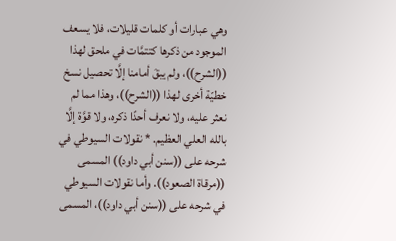وهي عبارات أو كلمات قليلات، فلا يسعف الموجود من ذكرها كتتمَّات في ملحق لهذا ((الشرح))، ولم يبقَ أمامنا إلَّا تحصيل نسخ خطيّة أخرى لهذا ((الشرح))، وهذا مما لم نعثر عليه، ولا نعرف أحدًا ذكره، ولا قوَّة إلَّا بالله العلي العظيم. * نقولات السيوطي في شرحه على ((سنن أبي داود)) المسمى ((مرقاة الصعود)). وأما نقولات السيوطي في شرحه على ((سنن أبي داود))، المسمى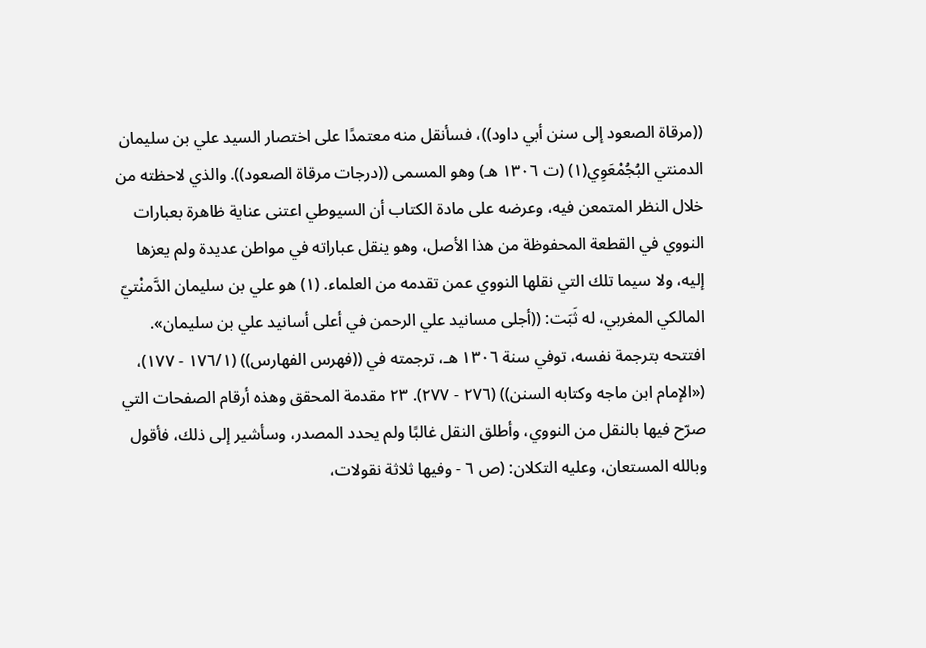((مرقاة الصعود إلى سنن أبي داود))، فسأنقل منه معتمدًا على اختصار السيد علي بن سليمان الدمنتي البُجُمْعَوِي(١) (ت ١٣٠٦ هـ) وهو المسمى ((درجات مرقاة الصعود)). والذي لاحظته من خلال النظر المتمعن فيه، وعرضه على مادة الكتاب أن السيوطي اعتنى عناية ظاهرة بعبارات النووي في القطعة المحفوظة من هذا الأصل، وهو ينقل عباراته في مواطن عديدة ولم يعزها إليه، ولا سيما تلك التي نقلها النووي عمن تقدمه من العلماء. (١) هو علي بن سليمان الدَّمنْتيّ المالكي المغربي، له ثَبَت: ((أجلى مسانيد علي الرحمن في أعلى أسانيد علي بن سليمان». افتتحه بترجمة نفسه، توفي سنة ١٣٠٦ هـ، ترجمته في ((فهرس الفهارس)) (١٧٦/١ - ١٧٧)، («الإمام ابن ماجه وكتابه السنن)) (٢٧٦ - ٢٧٧). ٢٣ مقدمة المحقق وهذه أرقام الصفحات التي صرّح فيها بالنقل من النووي، وأطلق النقل غالبًا ولم يحدد المصدر، وسأشير إلى ذلك، فأقول وبالله المستعان، وعليه التكلان: (ص ٦ - وفيها ثلاثة نقولات،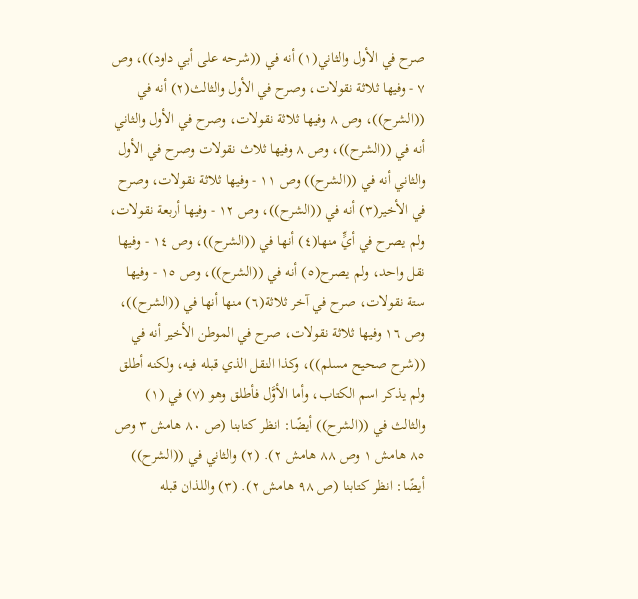صرح في الأول والثاني(١) أنه في ((شرحه على أبي داود))، وص ٧ - وفيها ثلاثة نقولات، وصرح في الأول والثالث(٢) أنه في ((الشرح))، وص ٨ وفيها ثلاثة نقولات، وصرح في الأول والثاني أنه في ((الشرح))، وص ٨ وفيها ثلاث نقولات وصرح في الأول والثاني أنه في ((الشرح)) وص ١١ - وفيها ثلاثة نقولات، وصرح في الأخير(٣) أنه في ((الشرح))، وص ١٢ - وفيها أربعة نقولات، ولم يصرح في أيٍّ منها(٤) أنها في ((الشرح))، وص ١٤ - وفيها نقل واحد، ولم يصرح(٥) أنه في ((الشرح))، وص ١٥ - وفيها ستة نقولات، صرح في آخر ثلاثة(٦) منها أنها في ((الشرح))، وص ١٦ وفيها ثلاثة نقولات، صرح في الموطن الأخير أنه في ((شرح صحيح مسلم))، وكذا النقل الذي قبله فيه، ولكنه أطلق ولم يذكر اسم الكتاب، وأما الأوَّل فأطلق وهو (٧) في (١) والثالث في ((الشرح)) أيضًا: انظر كتابنا (ص ٨٠ هامش ٣ وص ٨٥ هامش ١ وص ٨٨ هامش ٢). (٢) والثاني في ((الشرح)) أيضًا: انظر كتابنا (ص ٩٨ هامش ٢). (٣) واللذان قبله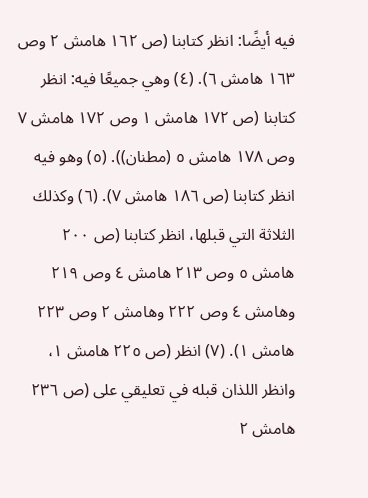فيه أيضًا: انظر كتابنا (ص ١٦٢ هامش ٢ وص ١٦٣ هامش ٦). (٤) وهي جميعًا فيه: انظر كتابنا (ص ١٧٢ هامش ١ وص ١٧٢ هامش ٧ وص ١٧٨ هامش ٥ (مطنان)). (٥) وهو فيه انظر كتابنا (ص ١٨٦ هامش ٧). (٦) وكذلك الثلاثة التي قبلها، انظر كتابنا (ص ٢٠٠ هامش ٥ وص ٢١٣ هامش ٤ وص ٢١٩ وهامش ٤ وص ٢٢٢ وهامش ٢ وص ٢٢٣ هامش ١). (٧) انظر (ص ٢٢٥ هامش ١، وانظر اللذان قبله في تعليقي على (ص ٢٣٦ هامش ٢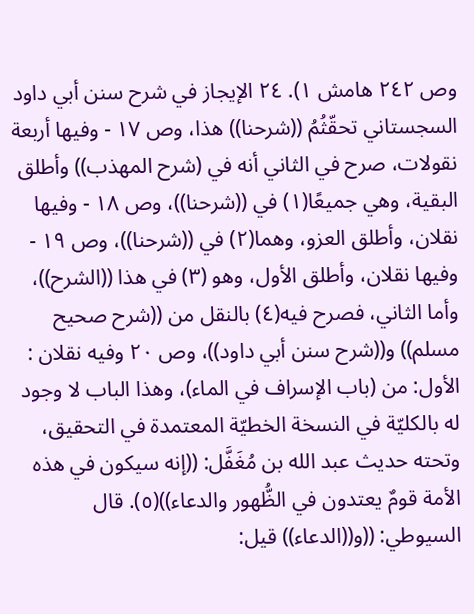وص ٢٤٢ هامش ١). ٢٤ الإيجاز في شرح سنن أبي داود السجستاني تحقّثُمُ ((شرحنا)) هذا، وص ١٧ - وفيها أربعة نقولات، صرح في الثاني أنه في (شرح المهذب)) وأطلق البقية، وهي جميعًا(١) في ((شرحنا))، وص ١٨ - وفيها نقلان، وأطلق العزو، وهما(٢) في ((شرحنا))، وص ١٩ - وفيها نقلان، وأطلق الأول، وهو (٣) في هذا ((الشرح))، وأما الثاني، فصرح فيه(٤) بالنقل من ((شرح صحيح مسلم)) و((شرح سنن أبي داود))، وص ٢٠ وفيه نقلان : الأول: من (باب الإسراف في الماء)، وهذا الباب لا وجود له بالكليّة في النسخة الخطيّة المعتمدة في التحقيق، وتحته حديث عبد الله بن مُغَفَّل: ((إنه سيكون في هذه الأمة قومٌ يعتدون في الظُّهور والدعاء))(٥). قال السيوطي: ((و((الدعاء)) قيل: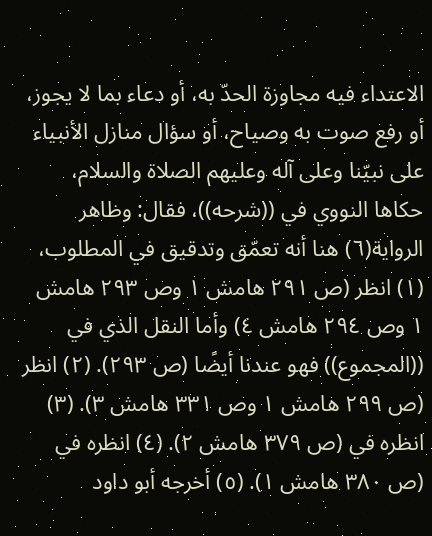الاعتداء فيه مجاوزة الحدّ به، أو دعاء بما لا يجوز، أو رفع صوت به وصياح، أو سؤال منازل الأنبياء على نبيّنا وعلى آله وعليهم الصلاة والسلام، حكاها النووي في ((شرحه))، فقال: وظاهر الرواية(٦) هنا أنه تعمّق وتدقيق في المطلوب، (١) انظر (ص ٢٩١ هامش ١ وص ٢٩٣ هامش ١ وص ٢٩٤ هامش ٤) وأما النقل الذي في ((المجموع)) فهو عندنا أيضًا (ص ٢٩٣). (٢) انظر (ص ٢٩٩ هامش ١ وص ٣٣١ هامش ٣). (٣) انظره في (ص ٣٧٩ هامش ٢). (٤) انظره في (ص ٣٨٠ هامش ١). (٥) أخرجه أبو داود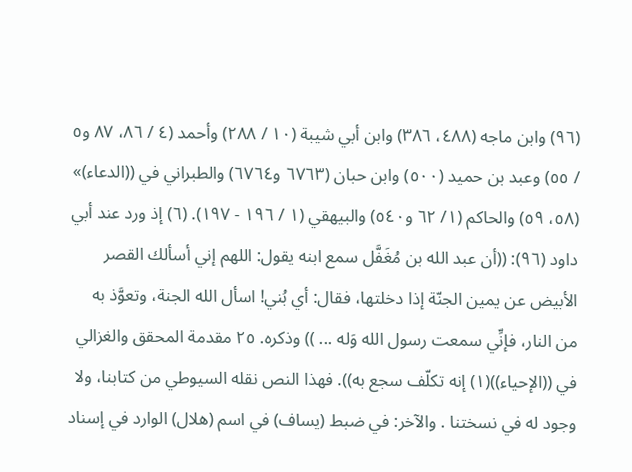(٩٦) وابن ماجه (٤٨٨، ٣٨٦) وابن أبي شيبة (١٠ / ٢٨٨) وأحمد (٤ / ٨٦، ٨٧ و٥ / ٥٥) وعبد بن حميد (٥٠٠) وابن حبان (٦٧٦٣ و٦٧٦٤) والطبراني في ((الدعاء)» (٥٨، ٥٩) والحاكم (١/ ٦٢ و٥٤٠) والبيهقي (١ / ١٩٦ - ١٩٧). (٦) إذ ورد عند أبي داود (٩٦): ((أن عبد الله بن مُغَفَّل سمع ابنه يقول: اللهم إني أسألك القصر الأبيض عن يمين الجنّة إذا دخلتها، فقال: أي بُني! اسأل الله الجنة، وتعوَّذ به من النار، فإنِّي سمعت رسول الله وَله ... )) وذكره. ٢٥ مقدمة المحقق والغزالي في ((الإحياء))(١) إنه تكلّف سجع به)). فهذا النص نقله السيوطي من كتابنا، ولا وجود له في نسختنا . والآخر: في ضبط (يساف) في اسم (هلال) الوارد في إسناد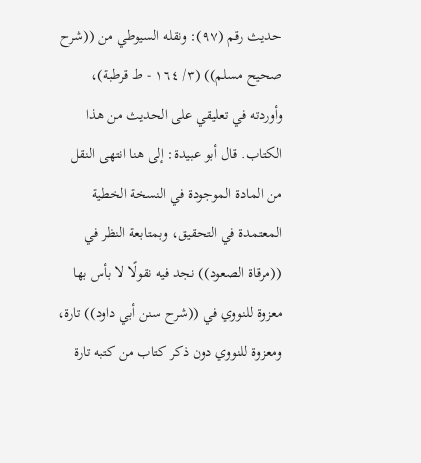حديث رقم (٩٧): ونقله السيوطي من ((شرح صحيح مسلم)) (٣/ ١٦٤ - ط قرطبة)، وأوردته في تعليقي على الحديث من هذا الكتاب. قال أبو عبيدة: إلى هنا انتهى النقل من المادة الموجودة في النسخة الخطية المعتمدة في التحقيق، وبمتابعة النظر في ((مرقاة الصعود)) نجد فيه نقولًا لا بأس بها معزوة للنووي في ((شرح سنن أبي داود)) تارة، ومعزوة للنووي دون ذكر كتاب من كتبه تارة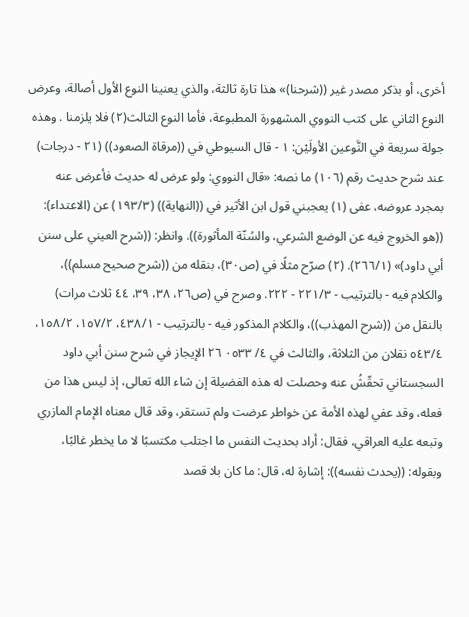أخرى، أو بذكر مصدر غير ((شرحنا)» هذا تارة ثالثة، والذي يعنينا النوع الأول أصالة، وعرض النوع الثاني على كتب النووي المشهورة المطبوعة، فأما النوع الثالث(٢) فلا يلزمنا . وهذه جولة سريعة في النَّوعين الأولَيْن: ١ - قال السيوطي في ((مرقاة الصعود)) (٢١ - درجات) عند شرح حديث رقم (١٠٦) ما نصه: «قال النووي: ولو عرض له حديث فأعرض عنه بمجرد عروضه، عفی (١) يعجبني قول ابن الأثير في ((النهاية)) (١٩٣/٣) عن (الاعتداء): ((هو الخروج فيه عن الوضع الشرعي، والسُنّة المأثورة)). وانظر: ((شرح العيني على سنن أبي داود)» (٢٦٦/١). (٢) صرّح مثلًا في (ص٣٠)، بنقله من ((شرح صحيح مسلم))، والكلام فيه - بالترتيب - ٢٢١/٣ - ٢٢٢. وصرح في (ص٢٦، ٣٨، ٣٩، ٤٤ ثلاث مرات) بالنقل من ((شرح المهذب))، والكلام المذكور فيه - بالترتيب - ٤٣٨/١، ١٥٧/٢، ١٥٨/٢، ٥٤٣/٤ نقلان من الثلاثة، والثالث في ٤/ ٠٥٣٣ ٢٦ الإيجاز في شرح سنن أبي داود السجستاني تحقّشُ عنه وحصلت له هذه الفضيلة إن شاء الله تعالى، إذ ليس هذا من فعله، وقد عفي لهذه الأمة عن خواطر عرضت ولم تستقر، وقد قال معناه الإمام المازري وتبعه عليه العراقي، فقال: أراد بحديث النفس ما اجتلب مكتسبًا لا ما يخطر غالبًا، وبقوله: ((يحدث نفسه)): إشارة له، قال: ما كان بلا قصد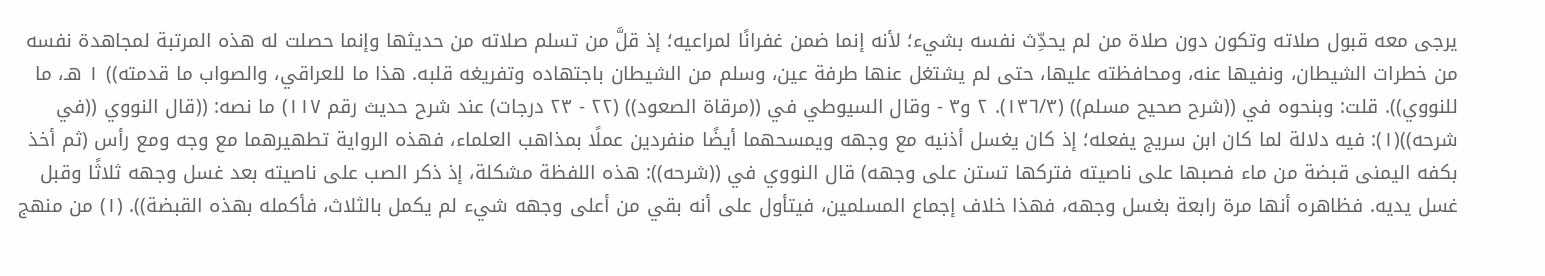يرجى معه قبول صلاته وتكون دون صلاة من لم يحدِّث نفسه بشيء؛ لأنه إنما ضمن غفرانًا لمراعيه؛ إذ قلَّ من تسلم صلاته من حديثها وإنما حصلت له هذه المرتبة لمجاهدة نفسه من خطرات الشيطان، ونفيها عنه، ومحافظته عليها، حتى لم يشتغل عنها طرفة عين، وسلم من الشيطان باجتهاده وتفريغه قلبه. هذا ما للعراقي، والصواب ما قدمته)) ١ هـ، ما للنووي)). قلت: وبنحوه في ((شرح صحيح مسلم)) (١٣٦/٣). ٢ و٣ - وقال السيوطي في ((مرقاة الصعود)) (٢٢ - ٢٣ درجات) عند شرح حديث رقم ١١٧) ما نصه: ((قال النووي ((في شرحه))(١): فيه دلالة لما كان ابن سريج يفعله؛ إذ كان يغسل أذنيه مع وجهه ويمسحهما أيضًا منفردين عملًا بمذاهب العلماء، فهذه الرواية تطهيرهما مع وجه ومع رأس (ثم أخذ بكفه اليمنى قبضة من ماء فصبها على ناصيته فتركها تستن على وجهه) قال النووي في ((شرحه)): هذه اللفظة مشكلة، إذ ذكر الصب على ناصيته بعد غسل وجهه ثلاثًا وقبل غسل يديه. فظاهره أنها مرة رابعة بغسل وجهه، فهذا خلاف إجماع المسلمين، فيتأول على أنه بقي من أعلى وجهه شيء لم يكمل بالثلاث، فأكمله بهذه القبضة)). (١) من منهج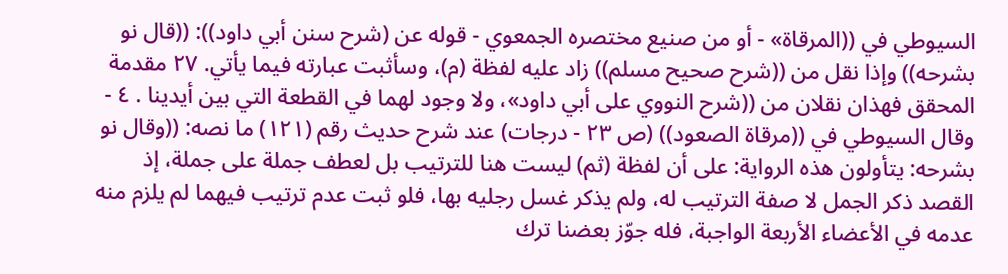السيوطي في ((المرقاة» - أو من صنيع مختصره الجمعوي - قوله عن (شرح سنن أبي داود)): ((قال نو بشرحه)) وإذا نقل من ((شرح صحيح مسلم)) زاد عليه لفظة (م)، وسأثبت عبارته فيما يأتي. ٢٧ مقدمة المحقق فهذان نقلان من ((شرح النووي على أبي داود»، ولا وجود لهما في القطعة التي بين أيدينا . ٤ - وقال السيوطي في ((مرقاة الصعود)) (ص ٢٣ - درجات) عند شرح حديث رقم (١٢١) ما نصه: ((وقال نو بشرحه: يتأولون هذه الرواية: على أن لفظة (ثم) ليست هنا للترتيب بل لعطف جملة على جملة، إذ القصد ذكر الجمل لا صفة الترتيب له، ولم يذكر غسل رجليه بها، فلو ثبت عدم ترتيب فيهما لم يلزم منه عدمه في الأعضاء الأربعة الواجبة، فله جوّز بعضنا ترك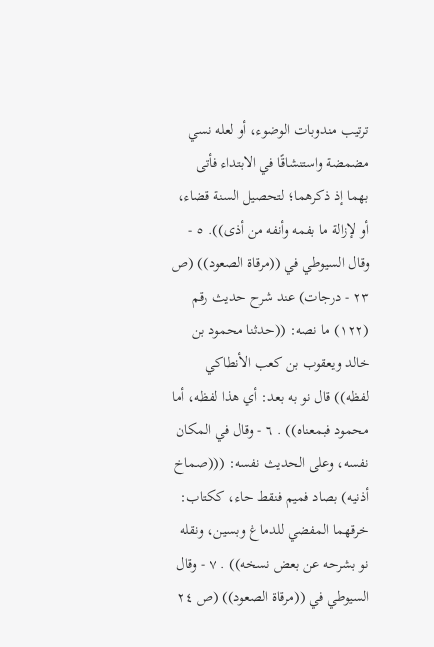ترتيب مندوبات الوضوء، أو لعله نسي مضمضة واستنشاقًا في الابتداء فأتى بهما إذ ذكرهما؛ لتحصيل السنة قضاء، أو لإزالة ما بفمه وأنفه من أذى)). ٥ - وقال السيوطي في ((مرقاة الصعود)) (ص ٢٣ - درجات) عند شرح حديث رقم (١٢٢) ما نصه: ((حدثنا محمود بن خالد ويعقوب بن كعب الأنطاكي لفظه)) قال نو به بعد: أي هذا لفظه، أما محمود فبمعناه)) . ٦ - وقال في المكان نفسه، وعلى الحديث نفسه: (((صماخ أذنيه) بصاد فميم فنقط حاء، ككتاب: خرقهما المفضي للدماغ وبسین، ونقله نو بشرحه عن بعض نسخه)) . ٧ - وقال السيوطي في ((مرقاة الصعود)) (ص ٢٤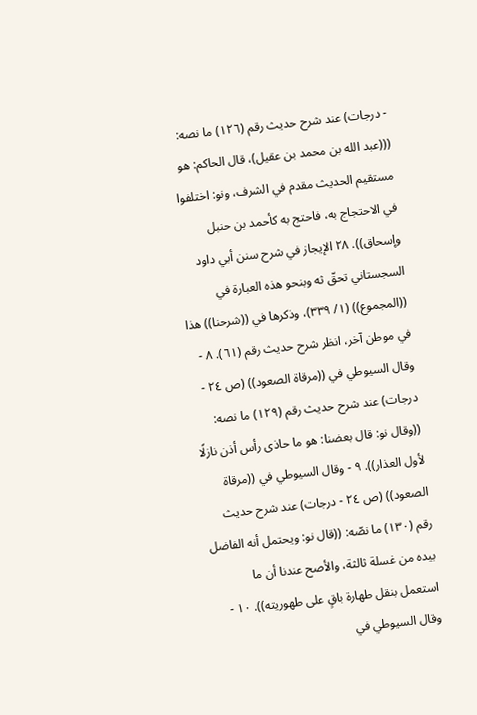- درجات) عند شرح حديث رقم (١٢٦) ما نصه: (((عبد الله بن محمد بن عقيل)، قال الحاكم: هو مستقيم الحديث مقدم في الشرف، ونو: اختلفوا في الاحتجاج به، فاحتج به کأحمد بن حنبل وإسحاق)). ٢٨ الإيجاز في شرح سنن أبي داود السجستاني تحقّ ثه وبنحو هذه العبارة في ((المجموع)) (١/ ٣٣٩)، وذكرها في ((شرحنا)) هذا في موطن آخر، انظر شرح حديث رقم (٦١). ٨ - وقال السيوطي في ((مرقاة الصعود)) (ص ٢٤ - درجات) عند شرح حديث رقم (١٢٩) ما نصه: ((وقال نو: قال بعضنا: هو ما حاذى رأس أذن نازلًا لأول العذار)). ٩ - وقال السيوطي في ((مرقاة الصعود)) (ص ٢٤ - درجات) عند شرح حديث رقم (١٣٠) ما نصّه: ((قال نو: ويحتمل أنه الفاضل بيده من غسلة ثالثة، والأصح عندنا أن ما استعمل بنقل طهارة باقٍ على طهوريته)). ١٠ - وقال السيوطي في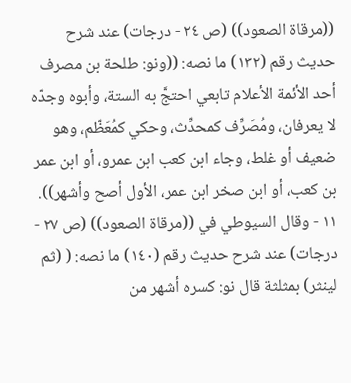((مرقاة الصعود)) (ص ٢٤ - درجات) عند شرح حديث رقم (١٣٢) ما نصه: ((ونو: طلحة بن مصرف أحد الأئمة الأعلام تابعي احتجَّ به الستة، وأبوه وجدّه لا يعرفان، ومُصَرِّف كمحدِّث، وحكي كمُعَظّم، وهو ضعيف أو غلط، وجاء ابن كعب ابن عمرو، أو ابن عمر بن كعب، أو ابن صخر ابن عمر، الأول أصح وأشهر)). ١١ - وقال السيوطي في ((مرقاة الصعود)) (ص ٢٧ - درجات) عند شرح حديث رقم (١٤٠) ما نصه: ( (ثم لینثر) بمثلثة قال نو: کسره أشهر من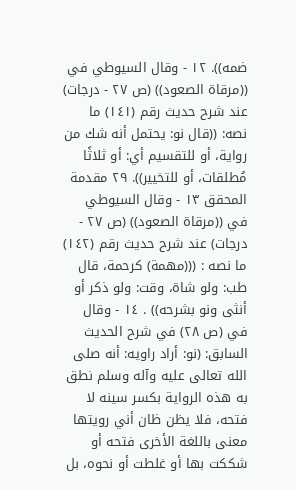ضمه)). ١٢ - وقال السيوطي في ((مرقاة الصعود)) (ص ٢٧ - درجات) عند شرح حديث رقم (١٤١) ما نصه: ((قال نو: يحتمل أنه شك من رواية، أو للتقسيم أي: أو ثلاثًا مُطلقات، أو للتخيير)). ٢٩ مقدمة المحقق ١٣ - وقال السيوطي في ((مرقاة الصعود)) (ص ٢٧ - درجات) عند شرح حديث رقم (١٤٢) ما نصه : (((مهمة) كرحمة، قال طب: ولو شاة، وقت: ولو ذكر أو أنثى ونو بشرحه)) . ١٤ - وقال في (ص ٢٨) في شرح الحديث السابق: (نو: أراد راويه: أنه صلى الله تعالى عليه وآله وسلم نطق به هذه الرواية بكسر سينه لا فتحه، فلا يظن ظان أني رويتها معنى باللغة الأخرى فتحه أو شككت بها أو غلطت أو نحوه، بل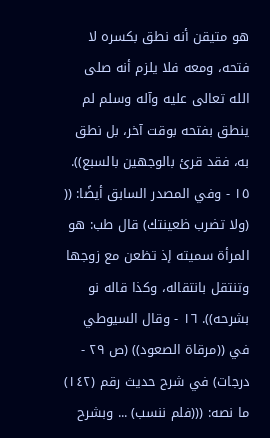هو متيقن أنه نطق بكسره لا فتحه، ومعه فلا يلزم أنه صلى الله تعالى عليه وآله وسلم لم ينطق بفتحه بوقت آخر، بل نطق به، فقد قرئ بالوجهين بالسبع)). ١٥ - وفي المصدر السابق أيضًا: (( (ولا تضرب ظعينتك) قال طب: هو المرأة سميته إذ تظعن مع زوجها وتنتقل بانتقاله، وکذا قاله نو بشرحه)). ١٦ - وقال السيوطي في ((مرقاة الصعود)) (ص ٢٩ - درجات) في شرح حديث رقم (١٤٢) ما نصه: (((فلم ننسب) ... وبشرح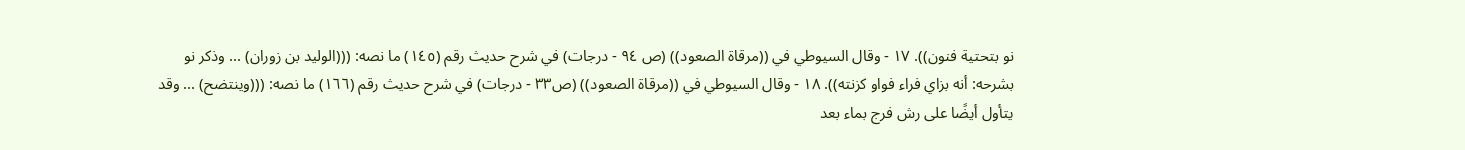نو بتحتية فنون)). ١٧ - وقال السيوطي في ((مرقاة الصعود)) (ص ٩٤ - درجات) في شرح حديث رقم (١٤٥) ما نصه: (((الوليد بن زوران) ... وذكر نو بشرحه: أنه بزاي فراء فواو کزنته)). ١٨ - وقال السيوطي في ((مرقاة الصعود)) (ص٣٣ - درجات) في شرح حديث رقم (١٦٦) ما نصه: (((وينتضح) ... وقد يتأول أيضًا على رش فرج بماء بعد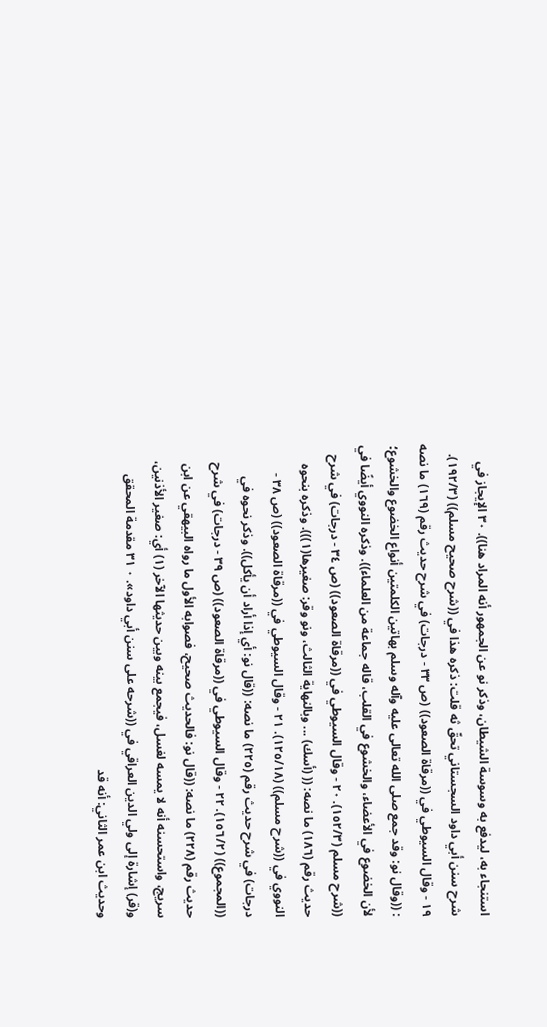استنجاء به، ليدفع به وسوسة الشيطان، وذكر نو عن الجمهور أنه المراد هنا)). ٣٠ الإيجاز في شرح سنن أبي داود السجستاني تحقّ ثه قلت: ذكره هذا في ((شرح صحيح مسلم)) (١٩٢/٣). ١٩ - وقال السيوطي في ((مرقاة الصعود)) (ص ٣٣ - درجات) في شرح حديث رقم (١٦٩) ما نصه : ((وقال نو: وقد جمع صلى الله تعالى عليه وآله وسلم بهاتين الكلمتين أنواع الخضوع والخشوع؛ لأن الخضوع في الأعضاء، والخشوع في القلب، قاله جماعة من العلماء)). وذكره النووي أيضًا في ((شرح مسلم (١٥٢/٣). ٢٠ - وقال السيوطي في ((مرقاة الصعود)) (ص ٣٤ - درجات) في شرح حديث رقم (١٨٦) ما نصه: (( (أسك) ... وبالنهاية الثالث، ونو وقر: صغيرها(١))). وذكره بنحوه النووي في ((شرح مسلم)) (١٢٥/١٨). ٢١ - وقال السيوطي في ((مرقاة الصعود)) (ص ٣٨ - درجات) في شرح حديث رقم (٢٢٥) ما نصه: ((قال نو: أي إذا أراد أن يأكل)). وذكر نحوه في ((المجموع)) (١٥٦/٢). ٢٢ - وقال السيوطي في ((مرقاة الصعود)) (ص ٣٩ - درجات) في شرح حديث رقم (٢٢٨) ما نصه: ((قال نو: فالحديث صحيح، فصوابه الأول ما رواه البيهقي عن ابن سريج، واستحسنه أنه لا يمسه لغسل، فيجمع بينه وبين حديثها الآخر (١) أي: صغير الأذنين، و(قر) إشارة إلى ولي الدين العراقي في ((شرحه على سنن أبي داود». ٠ ٣١ مقدمة المحقق وحديث ابن عمر الثاني: أنه قد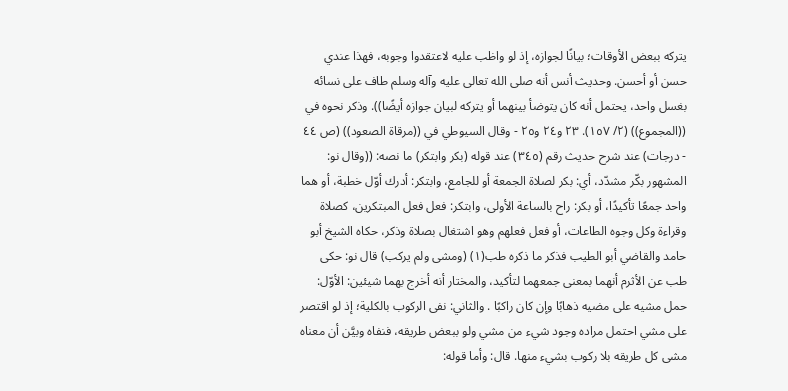يتركه ببعض الأوقات؛ بيانًا لجوازه، إذ لو واظب عليه لاعتقدوا وجوبه، فهذا عندي حسن أو أحسن. وحديث أنس أنه صلى الله تعالى عليه وآله وسلم طاف على نسائه بغسل واحد، يحتمل أنه كان يتوضأ بينهما أو يتركه لبيان جوازه أيضًا)). وذكر نحوه في ((المجموع)) (٢/ ١٥٧). ٢٣ و٢٤ و٢٥ - وقال السيوطي في ((مرقاة الصعود)) (ص ٤٤ - درجات) عند شرح حديث رقم (٣٤٥) عند قوله (بكر وابتكر) ما نصه: ((وقال نو: المشهور بكّر مشدّد، أي: بكر لصلاة الجمعة أو للجامع، وابتكر: أدرك أوّل خطبة، أو هما واحد جمعًا تأكيدًا، أو بكر: راح بالساعة الأولى، وابتكر: فعل فعل المبتكرين، كصلاة وقراءة وكل وجوه الطاعات، أو فعل فعلهم وهو اشتغال بصلاة وذكر، حكاه الشيخ أبو حامد والقاضي أبو الطيب فذكر ما ذكره طب(١) (ومشى ولم يركب) قال نو: حكى طب عن الأثرم أنهما بمعنى جمعهما لتأكيد، والمختار أنه أخرج بهما شيئين: الأوّل: حمل مشيه على مضيه ذهابًا وإن كان راكبًا . والثاني: نفى الركوب بالكلية؛ إذ لو اقتصر على مشي احتمل مراده وجود شيء من مشي ولو ببعض طريقه، فنفاه وبيَّن أن معناه مشى كل طريقه بلا ركوب بشيء منها. قال: وأما قوله: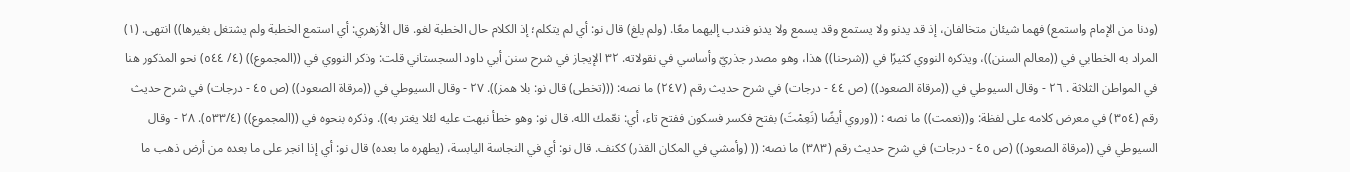(ودنا من الإمام واستمع) فهما شیئان متخالفان، إذ قد یدنو ولا یستمع وقد یسمع ولا یدنو فندب إليهما معًا. (ولم يلغ) قال نو: أي لم يتكلم؛ إذ الكلام حال الخطبة لغو. قال الأزهري: أي استمع الخطبة ولم يشتغل بغيرها)) انتهى. (١) المراد به الخطابي في ((معالم السنن))، ويذكره النووي كثيرًا في ((شرحنا)) هذا، وهو مصدر جذريّ وأساسي في نقولاته. ٣٢ الإيجاز في شرح سنن أبي داود السجستاني قلت: وذكر النووي في ((المجموع)) (٤/ ٥٤٤) نحو المذكور هنا في المواطن الثلاثة . ٢٦ - وقال السيوطي في ((مرقاة الصعود)) (ص ٤٤ - درجات) في شرح حديث رقم (٢٤٧) ما نصه: (((تخطى) قال نو: بلا همز)). ٢٧ - وقال السيوطي في ((مرقاة الصعود)) (ص ٤٥ - درجات) في شرح حديث رقم (٣٥٤) في معرض كلامه على لفظة: و((نعمت)) ما نصه : ((وروي أيضًا (نَعِمْتَ) بفتح فكسر فسكون ففتح تاء، أي: نعّمك الله. قال نو: وهو خطأ نبهت عليه لئلا يغتر به)). وذكره بنحوہ في ((المجموع)) (٥٣٣/٤). ٢٨ - وقال السيوطي في ((مرقاة الصعود)) (ص ٤٥ - درجات) في شرح حديث رقم (٣٨٣) ما نصه: (( (وأمشي في المكان القذر) ككنف. قال نو: أي في النجاسة اليابسة، (يطهره ما بعده) قال نو: أي إذا انجر على ما بعده من أرض ذهب ما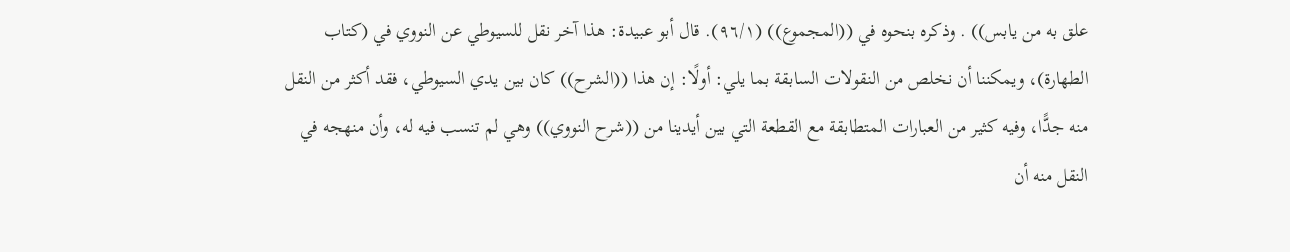علق به من یابس)) . وذكره بنحوه في ((المجموع)) (٩٦/١). قال أبو عبيدة: هذا آخر نقل للسيوطي عن النووي في (كتاب الطهارة)، ويمكننا أن نخلص من النقولات السابقة بما يلي: أولًا: إن هذا ((الشرح)) كان بين يدي السيوطي، فقد أكثر من النقل منه جدًّا، وفيه كثير من العبارات المتطابقة مع القطعة التي بين أيدينا من ((شرح النووي)) وهي لم تنسب فيه له، وأن منهجه في النقل منه أن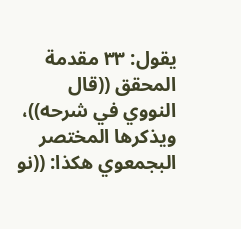يقول: ٣٣ مقدمة المحقق ((قال النووي في شرحه))، ويذكرها المختصر البجمعوي هكذا: ((نو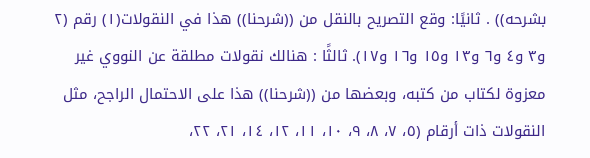بشرحه)) . ثانيًا: وقع التصريح بالنقل من ((شرحنا)) هذا في النقولات(١) رقم (٢ و٣ و٤ و٦ و١٣ و١٥ و١٦ و١٧). ثالثًا : هنالك نقولات مطلقة عن النووي غير معزوة لكتاب من كتبه، وبعضها من ((شرحنا)) هذا على الاحتمال الراجح، مثل النقولات ذات أرقام (٥، ٧، ٨، ٩، ١٠، ١١، ١٢، ١٤، ٢١، ٢٢،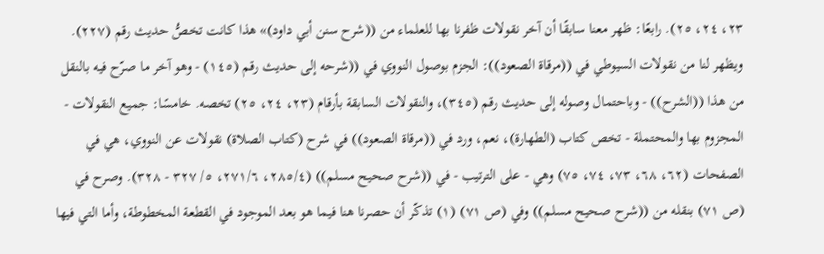٢٣، ٢٤، ٢٥). رابعًا: ظهر معنا سابقًا أن آخر نقولات ظفرنا بها للعلماء من ((شرح سنن أبي داود)» هذا كانت تخصُّ حديث رقم (٢٢٧). ويظهر لنا من نقولات السيوطي في ((مرقاة الصعود)): الجزم بوصول النووي في ((شرحه إلى حديث رقم (١٤٥) - وهو آخر ما صرّح فيه بالنقل من هذا ((الشرح)) - وباحتمال وصوله إلى حديث رقم (٣٤٥)، والنقولات السابقة بأرقام (٢٣، ٢٤، ٢٥) تخصه. خامسًا: جميع النقولات - المجزوم بها والمحتملة - تخص كتاب (الطهارة)، نعم، ورد في ((مرقاة الصعود)) في شرح (كتاب الصلاة) نقولات عن النووي، هي في الصفحات (٦٢، ٦٨، ٧٣، ٧٤، ٧٥) وهي - على الترتيب - في ((شرح صحيح مسلم)) (٢٨٥/٤، ٢٧١/٦، ٥/ ٣٢٧ - ٣٢٨). وصرح في (ص ٧١) بنقله من ((شرح صحيح مسلم)) وفي (ص ٧١) (١) تذكّر أن حصرنا هنا فيما هو بعد الموجود في القطعة المخطوطة، وأما التي فيها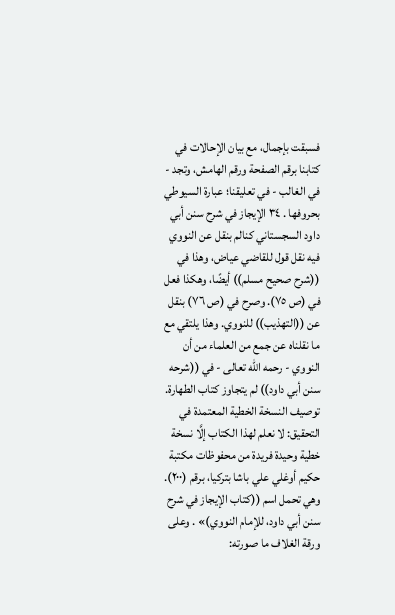فسبقت بإجمال، مع بيان الإحالات في كتابنا برقم الصفحة ورقم الهامش، وتجد - في الغالب - في تعليقنا؛ عبارة السيوطي بحروفها . ٣٤ الإيجاز في شرح سنن أبي داود السجستاني كنالم بنقل عن النووي فيه نقل قول للقاضي عياض، وهذا في ((شرح صحيح مسلم)) أيضًا، وهكذا فعل في (ص ٧٥). وصرح في (ص ٧٦) بنقل عن ((التهذيب)) للنووي. وهذا يلتقي مع ما نقلناه عن جمع من العلماء من أن النووي - رحمه الله تعالى - في ((شرحه سنن أبي داود)) لم يتجاوز كتاب الطهارة. توصيف النسخة الخطية المعتمدة في التحقيق: لا نعلم لهذا الكتاب إلَّا نسخة خطية وحيدة فريدة من محفوظات مكتبة حكيم أوغلي علي باشا بتركيا، برقم (٢٠٠). وهي تحمل اسم ((كتاب الإيجاز في شرح سنن أبي داود، للإمام النووي)» . وعلى ورقة الغلاف ما صورته: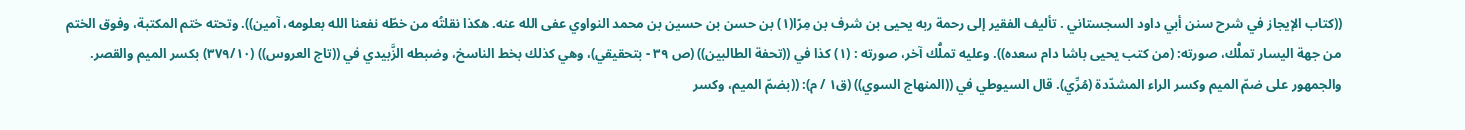((كتاب الإيجاز في شرح سنن أبي داود السجستاني . تأليف الفقير إلى رحمة ربه يحيى بن شرف بن مِرًا(١) بن حسن بن حسین بن محمد النواوي عفی الله عنه. هكذا نقلتُه من خطّه نفعنا الله بعلومه، آمين)). وتحته ختم المكتبة، وفوق الختم من جهة اليسار تملُّك، صورته: (من کتب یحیی باشا دام سعده)). وعليه تملُّك آخر، صورته : (١) كذا في ((تحفة الطالبين)) (ص ٣٩ - بتحقيقي)، وهي كذلك بخط الناسخ، وضبطه الزَّبيدي في ((تاج العروس)) (٣٧٩/١٠) بكسر الميم والقصر. والجمهور على ضمّ الميم وكسر الراء المشدّدة (مُرِّي). قال السيوطي في ((المنهاج السوي)) (ق١ / م): ((بضمّ الميم، وكسر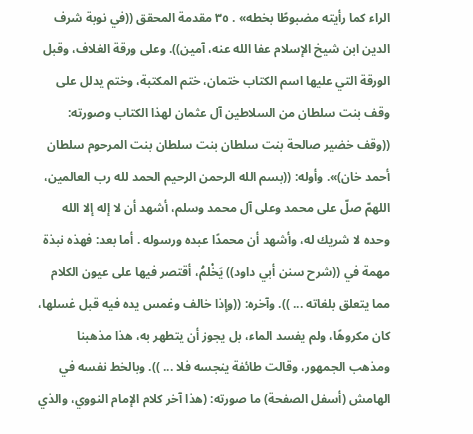الراء كما رأيته مضبوطًا بخطه» . ٣٥ مقدمة المحقق ((في نوبة شرف الدين ابن شيخ الإسلام عفا الله عنه، آمين)). وعلى ورقة الغلاف، وقبل الورقة التي عليها اسم الكتاب ختمان، ختم المكتبة، وختم يدلل على وقف بنت سلطان من السلاطين آل عثمان لهذا الکتاب وصورته: ((وقف خضير صالحة بنت سلطان بنت سلطان بنت المرحوم سلطان أحمد خان)». وأوله: ((بسم الله الرحمن الرحيم الحمد لله رب العالمين، اللهمّ صلّ على محمد وعلى آل محمد وسلم، أشهد أن لا إله إلا الله وحده لا شريك له، وأشهد أن محمدًا عبده ورسوله . أما بعد: فهذه نبذة مهمة في ((شرح سنن أبي داود)) يَخْلمُ، أقتصر فيها على عيون الكلام مما يتعلق بلغاته ... )). وآخره: ((وإذا خالف وغمس يده فيه قبل غسلها، كان مكروهًا، ولم يفسد الماء، بل يجوز أن يتطهر به، هذا مذهبنا ومذهب الجمهور، وقالت طائفة ينجسه فلا ... )). وبالخط نفسه في الهامش (أسفل الصفحة) ما صورته: (هذا آخر كلام الإمام النووي، والذي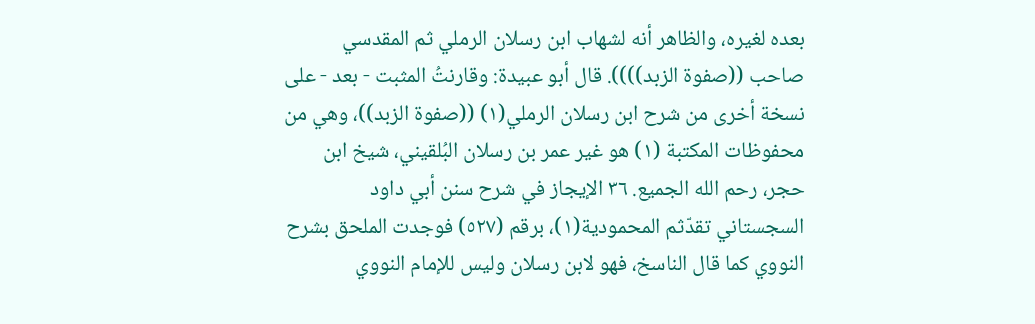بعده لغيره، والظاهر أنه لشهاب ابن رسلان الرملي ثم المقدسي صاحب ((صفوة الزبد)))). قال أبو عبيدة: وقارنتُ المثبت - بعد - على نسخة أخرى من شرح ابن رسلان الرملي(١) ((صفوة الزبد))، وهي من محفوظات المكتبة (١) هو غير عمر بن رسلان البُلقيني، شيخ ابن حجر، رحم الله الجميع. ٣٦ الإيجاز في شرح سنن أبي داود السجستاني تقدّثم المحمودية(١)، برقم (٥٢٧) فوجدت الملحق بشرح النووي كما قال الناسخ، فهو لابن رسلان وليس للإمام النووي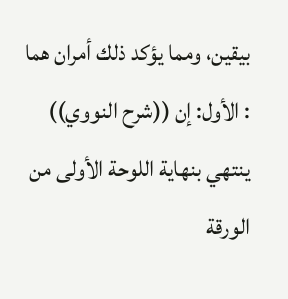بيقين، ومما يؤكد ذلك أمران هما : الأول: إن ((شرح النووي)) ينتهي بنهاية اللوحة الأولى من الورقة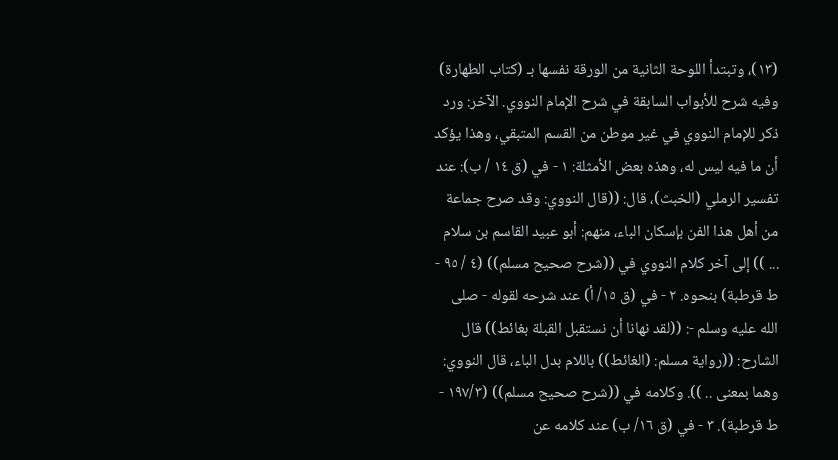(١٣)، وتبتدأ اللوحة الثانية من الورقة نفسها بـ (كتاب الطهارة) وفيه شرح للأبواب السابقة في شرح الإمام النووي. الآخر: ورد ذكر للإمام النووي في غير موطن من القسم المتبقي، وهذا يؤكد أن ما فيه ليس له، وهذه بعض الأمثلة: ١ - في (ق ١٤ / ب): عند تفسير الرملي (الخبث)، قال: ((قال النووي: وقد صرح جماعة من أهل هذا الفن بإسكان الباء، منهم: أبو عبيد القاسم بن سلام ... )) إلى آخر كلام النووي في ((شرح صحيح مسلم)) (٤ / ٩٥ - ط قرطبة) بنحوه. ٢ - في (ق ١٥/ أ) عند شرحه لقوله - صلى الله عليه وسلم -: ((لقد نهانا أن نستقبل القبلة بغائط)) قال الشارح: ((رواية مسلم: (الغائط)) باللام بدل الباء، قال النووي: وهما بمعنى .. )). وكلامه في ((شرح صحيح مسلم)) (١٩٧/٣ - ط قرطبة). ٣ - في (ق ١٦/ ب) عند كلامه عن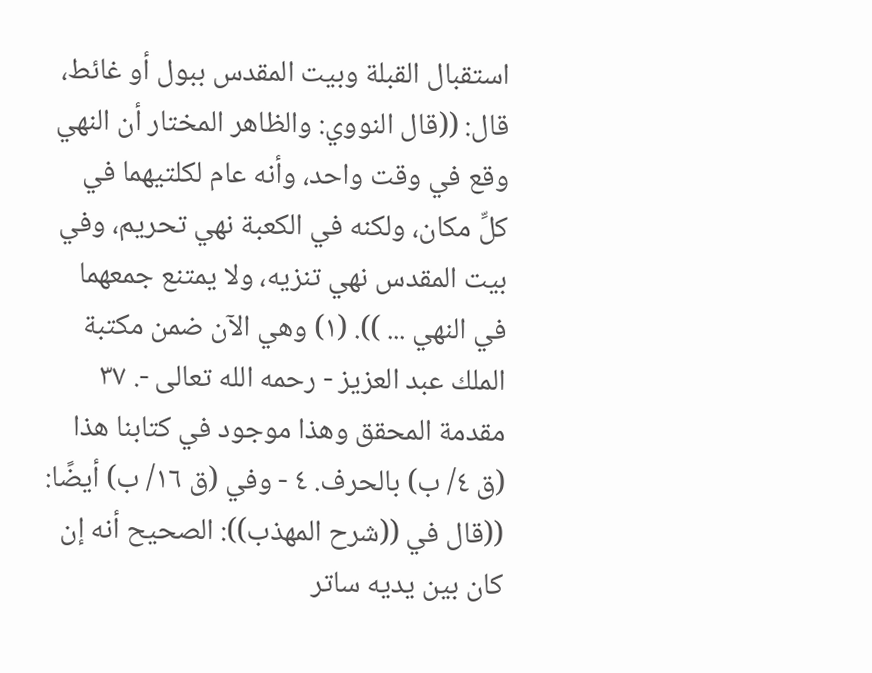استقبال القبلة وبيت المقدس ببول أو غائط، قال: ((قال النووي: والظاهر المختار أن النهي وقع في وقت واحد، وأنه عام لكلتيهما في كلِّ مكان، ولكنه في الكعبة نهي تحريم، وفي بيت المقدس نهي تنزيه، ولا يمتنع جمعهما في النھي ... )). (١) وهي الآن ضمن مكتبة الملك عبد العزيز - رحمه الله تعالى -. ٣٧ مقدمة المحقق وهذا موجود في كتابنا هذا (ق ٤/ ب) بالحرف. ٤ - وفي (ق ١٦/ ب) أيضًا: ((قال في ((شرح المهذب)): الصحيح أنه إن كان بين يديه ساتر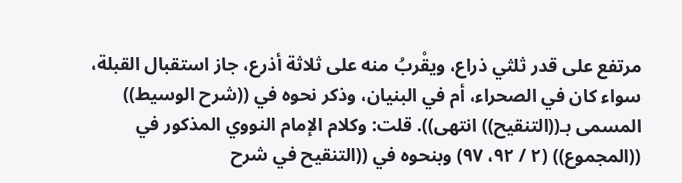مرتفع على قدر ثلثي ذراع، ويقْربُ منه على ثلاثة أذرع، جاز استقبال القبلة، سواء كان في الصحراء، أم في البنيان، وذكر نحوه في ((شرح الوسيط)) المسمى بـ((التنقيح)) انتهى)). قلت: وكلام الإمام النووي المذكور في ((المجموع)) (٢ / ٩٢، ٩٧) وبنحوه في ((التنقيح في شرح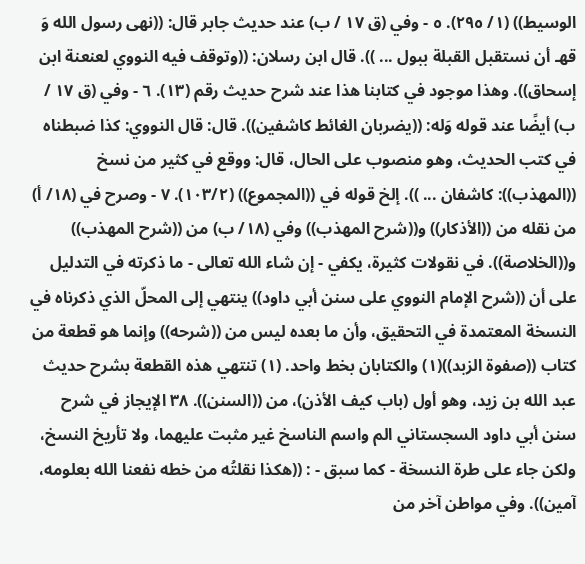الوسيط)) (١/ ٢٩٥). ٥ - وفي (ق ١٧ / ب) عند حديث جابر قال: ((نهى رسول الله وَ قهـ أن نستقبل القبلة ببول ... )). قال ابن رسلان: ((وتوقف فيه النووي لعنعنة ابن إسحاق)). وهذا موجود في كتابنا هذا عند شرح حديث رقم (١٣). ٦ - وفي (ق ١٧ / ب) أيضًا عند قوله وَله: ((يضربان الغائط كاشفين)). قال: قال النووي: كذا ضبطناه في كتب الحديث، وهو منصوب على الحال، قال: ووقع في كثير من نسخ ((المهذب)): كاشفان ... )). إلخ قوله في ((المجموع)) (١٠٣/٢). ٧ - وصرح في (١٨/ أ) من نقله من ((الأذكار)) و((شرح المهذب)) وفي (١٨/ ب) من ((شرح المهذب)) و((الخلاصة)). في نقولات كثيرة، يكفي - إن شاء الله تعالى - ما ذكرته في التدليل على أن ((شرح الإمام النووي على سنن أبي داود)) ينتهي إلى المحلّ الذي ذكرناه في النسخة المعتمدة في التحقيق، وأن ما بعده ليس من ((شرحه)) وإنما هو قطعة من كتاب ((صفوة الزبد))(١) والكتابان بخط واحد. (١) تنتهي هذه القطعة بشرح حديث عبد الله بن زيد، وهو أول (باب كيف الأذن)، من ((السنن)). ٣٨ الإيجاز في شرح سنن أبي داود السجستاني الم واسم الناسخ غير مثبت عليهما، ولا تأريخ النسخ، ولكن جاء على طرة النسخة - كما سبق - : ((هكذا نقلتُه من خطه نفعنا الله بعلومه، آمين)). وفي مواطن آخر من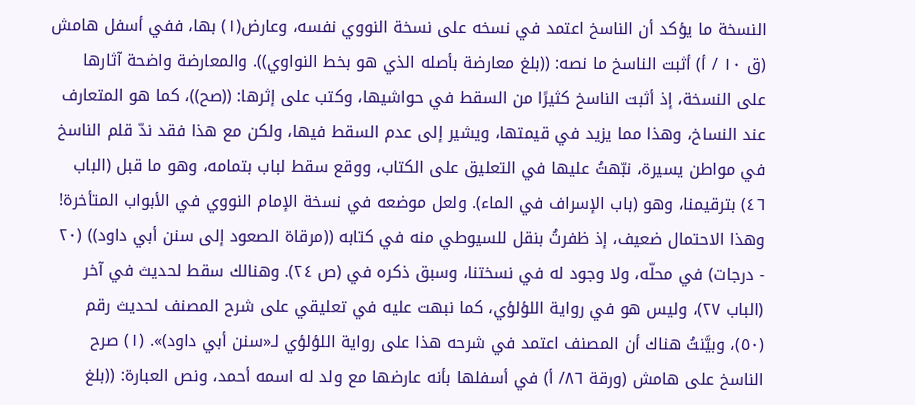النسخة ما يؤكد أن الناسخ اعتمد في نسخه على نسخة النووي نفسه، وعارض(١) بها، ففي أسفل هامش (ق ١٠ / أ) أثبت الناسخ ما نصه: ((بلغ معارضة بأصله الذي هو بخط النواوي)). والمعارضة واضحة آثارها على النسخة، إذ أثبت الناسخ كثيرًا من السقط في حواشيها، وكتب على إثرها: ((صح))، كما هو المتعارف عند النساخ، وهذا مما يزيد في قيمتها، ويشير إلى عدم السقط فيها، ولكن مع هذا فقد ندّ قلم الناسخ في مواطن يسيرة، نبّهتُ عليها في التعليق على الكتاب، ووقع سقط لباب بتمامه، وهو ما قبل (الباب ٤٦) بترقيمنا، وهو (باب الإسراف في الماء). ولعل موضعه في نسخة الإمام النووي في الأبواب المتأخرة! وهذا الاحتمال ضعيف، إذ ظفرتُ بنقل للسيوطي منه في كتابه ((مرقاة الصعود إلى سنن أبي داود)) (٢٠ - درجات) في محلّه، ولا وجود له في نسختنا، وسبق ذكره في (ص ٢٤). وهنالك سقط لحديث في آخر (الباب ٢٧)، وليس هو في رواية اللؤلؤي، كما نبهت عليه في تعليقي على شرح المصنف لحديث رقم (٥٠)، وبيَّنتُ هناك أن المصنف اعتمد في شرحه هذا على رواية اللؤلؤي لـ«سنن أبي داود)». (١) صرح الناسخ على هامش (ورقة ٨٦/ أ) في أسفلها بأنه عارضها مع ولد له اسمه أحمد، ونص العبارة: ((بلغ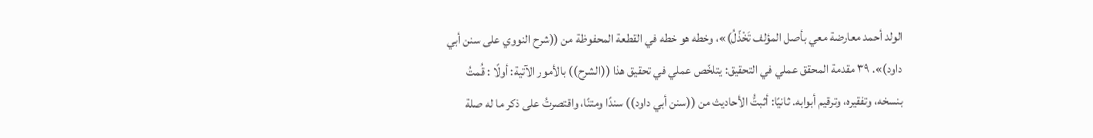الولد أحمد معارضة معي بأصل المؤلف تَخْذّلُ)»، وخطه هو خطه في القطعة المحفوظة من ((شرح النووي على سنن أبي داود)». ٣٩ مقدمة المحقق عملي في التحقيق: يتلخّص عملي في تحقيق هذا ((الشرح)) بالأمور الآتية: أولًا : قُمتُ بنسخه، وتفقيره، وترقيم أبوابه. ثانيًا: أثبتُّ الأحاديث من ((سنن أبي داود)) سندًا ومتنًا، واقتصرتُ على ذكر ما له صلة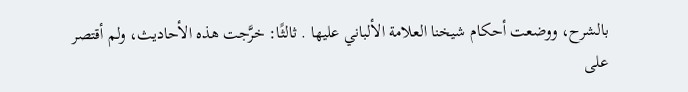بالشرح، ووضعت أحكام شيخنا العلامة الألباني عليها . ثالثًا: خرَّجت هذه الأحاديث، ولم أقتصر على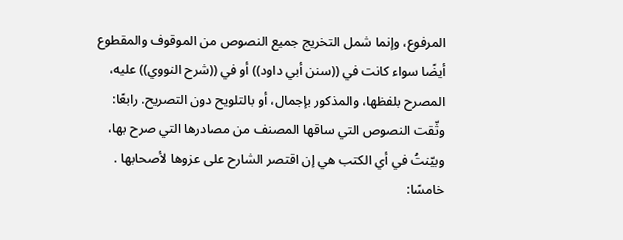المرفوع، وإنما شمل التخريج جميع النصوص من الموقوف والمقطوع أيضًا سواء كانت في ((سنن أبي داود)) أو في ((شرح النووي)) عليه، المصرح بلفظها، والمذكور بإجمال، أو بالتلويح دون التصريح. رابعًا: وثّقت النصوص التي ساقها المصنف من مصادرها التي صرح بها، وبيّنتُ في أي الكتب هي إن اقتصر الشارح على عزوها لأصحابها . خامسًا: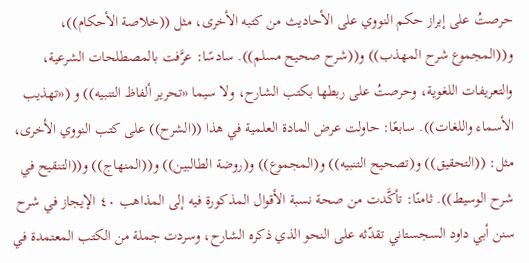حرصتُ على إبراز حكم النووي على الأحاديث من كتبه الأخرى، مثل ((خلاصة الأحكام))، و((المجموع شرح المهذب)) و((شرح صحيح مسلم)). سادسًا: عرَّفت بالمصطلحات الشرعية، والتعريفات اللغوية، وحرصتُ على ربطها بكتب الشارح، ولا سيما «تحرير ألفاظ التنبيه)) و («تهذيب الأسماء واللغات)). سابعًا: حاولت عرض المادة العلمية في هذا ((الشرح)) على كتب النووي الأخرى، مثل: ((التحقيق)) و(تصحيح التنبيه)) و(المجموع)) و(روضة الطالبين)) و((المنهاج)) و((التنقيح في شرح الوسيط)). ثامنًا: تأكَّدت من صحة نسبة الأقوال المذكورة فيه إلى المذاهب ٤٠ الإيجاز في شرح سنن أبي داود السجستاني تقدّثه على النحو الذي ذكره الشارح، وسردت جملة من الكتب المعتمدة في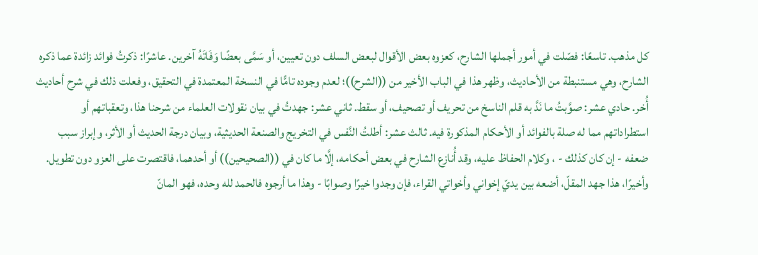كل مذهب. تاسعًا: فصّلت في أمور أجملها الشارح، كعزوه بعض الأقوال لبعض السلف دون تعيين، أو سَمَّى بعضًا وَفَاتَهُ آخرين. عاشرًا: ذكرتُ فوائد زائدة عما ذكره الشارح، وهي مستنبطة من الأحاديث، وظهر هذا في الباب الأخير من ((الشرح))؛ لعدم وجوده تامًّا في النسخة المعتمدة في التحقيق، وفعلت ذلك في شرح أحاديث أُخر. حادي عشر: صوَّبتُ ما نَدَّ به قلم الناسخ من تحريف أو تصحيف، أو سقط. ثاني عشر: جهدتُ في بيان نقولات العلماء من شرحنا هذا، وتعقباتهم أو استطراداتهم مما له صلة بالفوائد أو الأحكام المذكورة فيه. ثالث عشر: أطلتُ النَّفس في التخريج والصنعة الحديثية، وبيان درجة الحديث أو الأثر، وإبراز سبب ضعفه - إن كان كذلك - ، وكلام الحفاظ عليه، وقد أُنازع الشارح في بعض أحكامه، إلَّا ما كان في ((الصحيحين)) أو أحدهما، فاقتصرت على العزو دون تطويل. وأخيرًا، هذا جهد المقلّ، أضعه بين يديّ إخواني وأخواتي القراء، فإن وجدوا خيرًا وصوابًا - وهذا ما أرجوه فالحمد لله وحده، فهو المانّ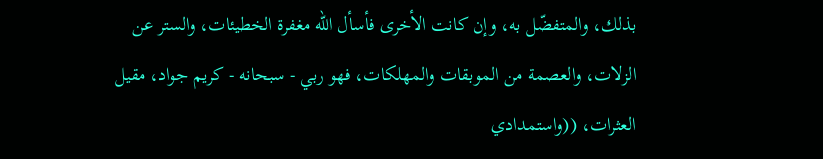بذلك، والمتفضّل به، وإن كانت الأخرى فأسأل الله مغفرة الخطيئات، والستر عن الزلات، والعصمة من الموبقات والمهلكات، فهو ربي - سبحانه - كريم جواد، مقيل العثرات، ((واستمدادي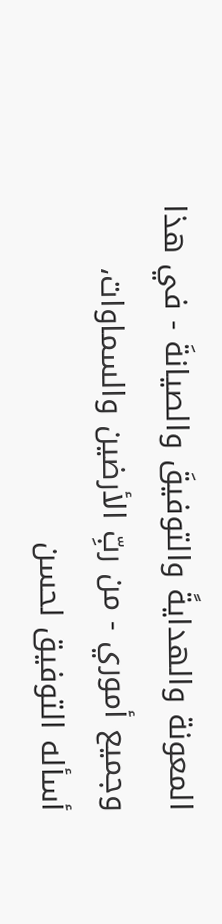المعونة والهدايةً والتوفيقَ والصيانةَ - في هذا وجميع أموري - من ربِّ الأرضين والسماوات، أسأله التوفيق لحسن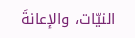النيّات، والإعانةَ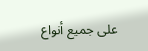على جميع أنواع